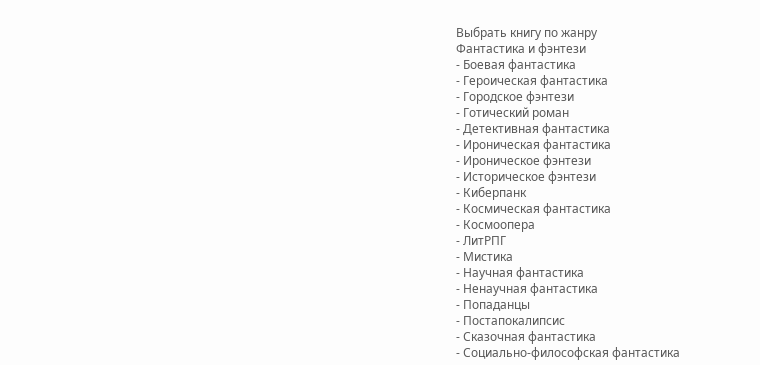Выбрать книгу по жанру
Фантастика и фэнтези
- Боевая фантастика
- Героическая фантастика
- Городское фэнтези
- Готический роман
- Детективная фантастика
- Ироническая фантастика
- Ироническое фэнтези
- Историческое фэнтези
- Киберпанк
- Космическая фантастика
- Космоопера
- ЛитРПГ
- Мистика
- Научная фантастика
- Ненаучная фантастика
- Попаданцы
- Постапокалипсис
- Сказочная фантастика
- Социально-философская фантастика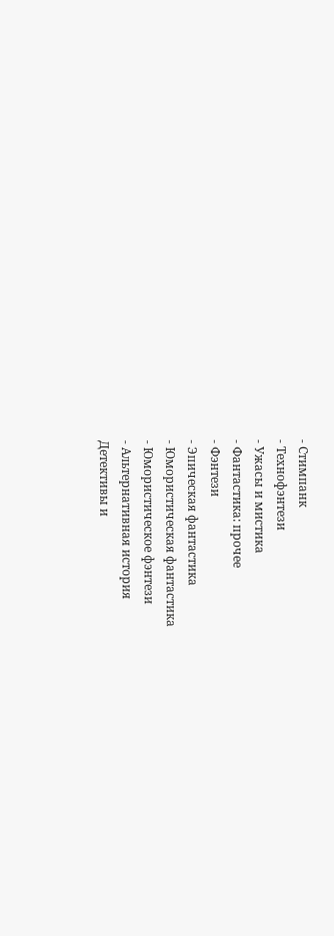- Стимпанк
- Технофэнтези
- Ужасы и мистика
- Фантастика: прочее
- Фэнтези
- Эпическая фантастика
- Юмористическая фантастика
- Юмористическое фэнтези
- Альтернативная история
Детективы и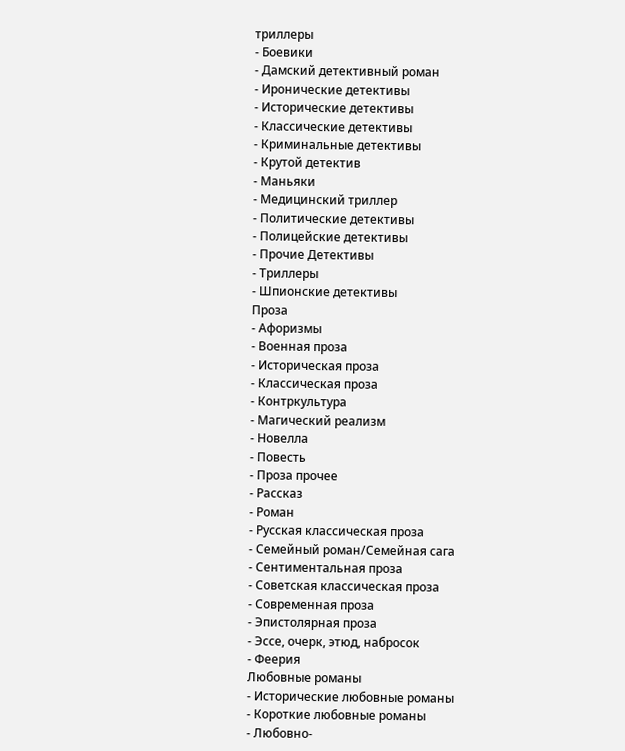триллеры
- Боевики
- Дамский детективный роман
- Иронические детективы
- Исторические детективы
- Классические детективы
- Криминальные детективы
- Крутой детектив
- Маньяки
- Медицинский триллер
- Политические детективы
- Полицейские детективы
- Прочие Детективы
- Триллеры
- Шпионские детективы
Проза
- Афоризмы
- Военная проза
- Историческая проза
- Классическая проза
- Контркультура
- Магический реализм
- Новелла
- Повесть
- Проза прочее
- Рассказ
- Роман
- Русская классическая проза
- Семейный роман/Семейная сага
- Сентиментальная проза
- Советская классическая проза
- Современная проза
- Эпистолярная проза
- Эссе, очерк, этюд, набросок
- Феерия
Любовные романы
- Исторические любовные романы
- Короткие любовные романы
- Любовно-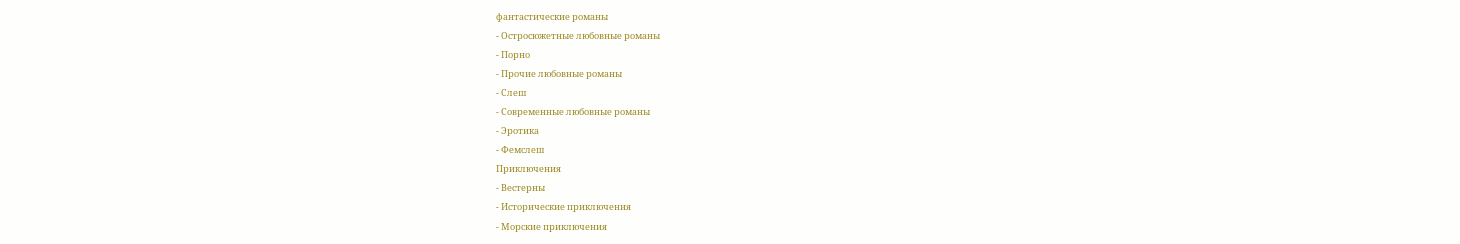фантастические романы
- Остросюжетные любовные романы
- Порно
- Прочие любовные романы
- Слеш
- Современные любовные романы
- Эротика
- Фемслеш
Приключения
- Вестерны
- Исторические приключения
- Морские приключения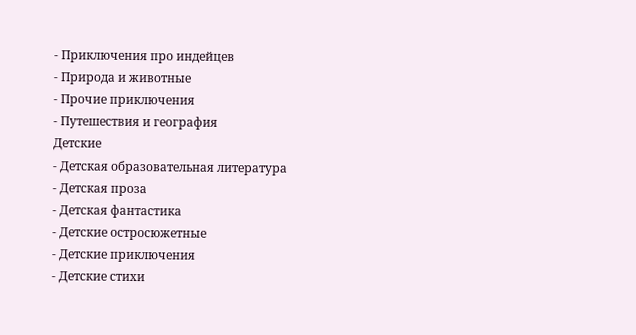- Приключения про индейцев
- Природа и животные
- Прочие приключения
- Путешествия и география
Детские
- Детская образовательная литература
- Детская проза
- Детская фантастика
- Детские остросюжетные
- Детские приключения
- Детские стихи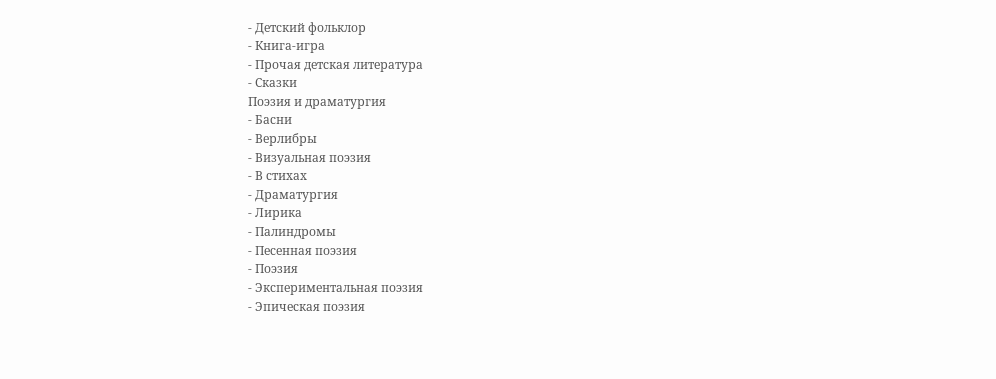- Детский фольклор
- Книга-игра
- Прочая детская литература
- Сказки
Поэзия и драматургия
- Басни
- Верлибры
- Визуальная поэзия
- В стихах
- Драматургия
- Лирика
- Палиндромы
- Песенная поэзия
- Поэзия
- Экспериментальная поэзия
- Эпическая поэзия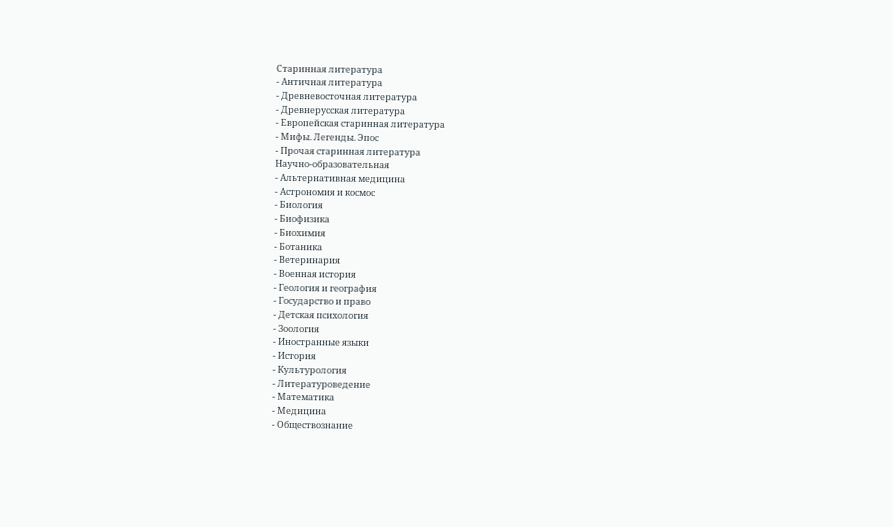Старинная литература
- Античная литература
- Древневосточная литература
- Древнерусская литература
- Европейская старинная литература
- Мифы. Легенды. Эпос
- Прочая старинная литература
Научно-образовательная
- Альтернативная медицина
- Астрономия и космос
- Биология
- Биофизика
- Биохимия
- Ботаника
- Ветеринария
- Военная история
- Геология и география
- Государство и право
- Детская психология
- Зоология
- Иностранные языки
- История
- Культурология
- Литературоведение
- Математика
- Медицина
- Обществознание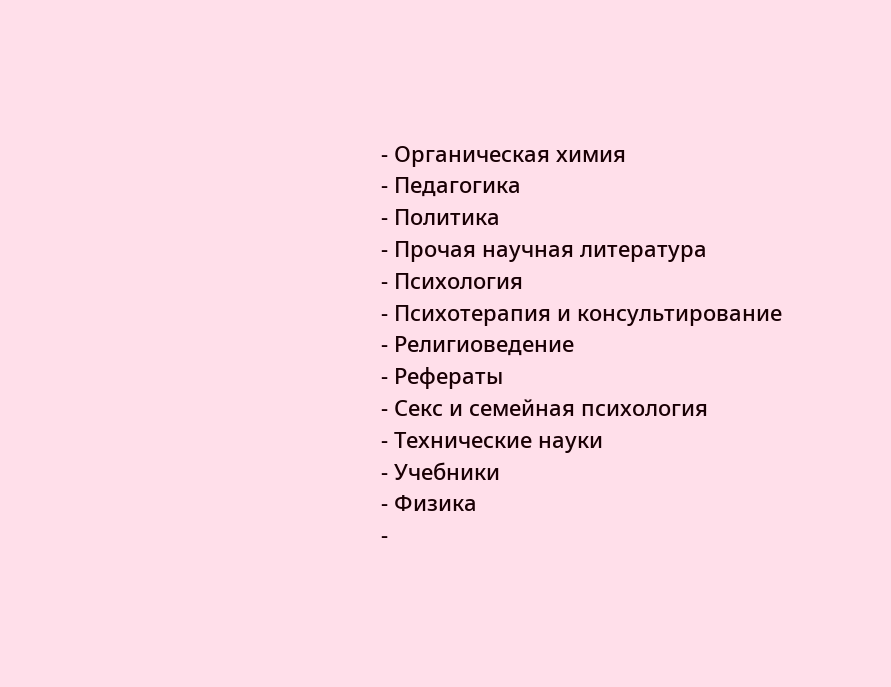- Органическая химия
- Педагогика
- Политика
- Прочая научная литература
- Психология
- Психотерапия и консультирование
- Религиоведение
- Рефераты
- Секс и семейная психология
- Технические науки
- Учебники
- Физика
-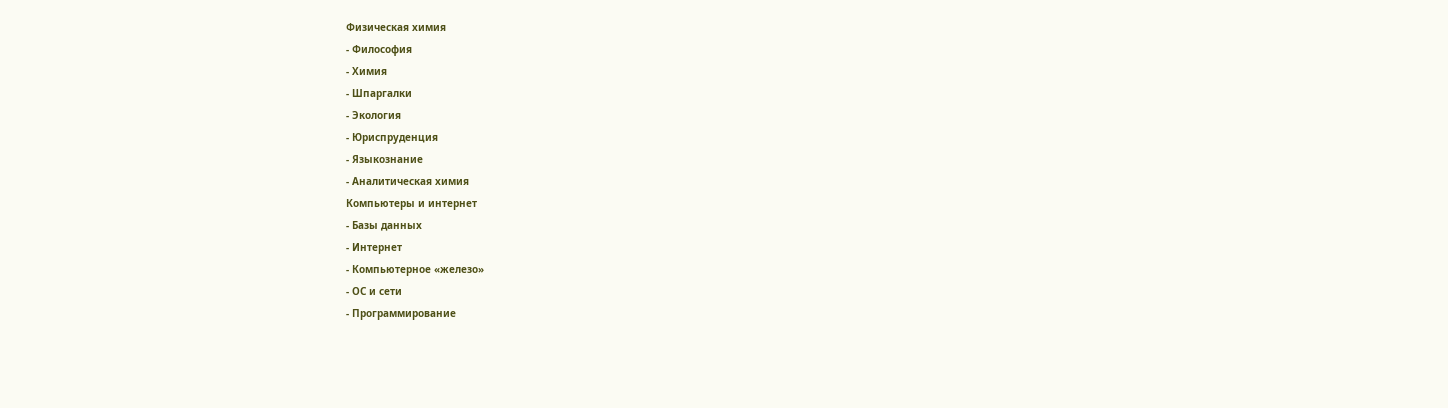Физическая химия
- Философия
- Химия
- Шпаргалки
- Экология
- Юриспруденция
- Языкознание
- Аналитическая химия
Компьютеры и интернет
- Базы данных
- Интернет
- Компьютерное «железо»
- ОС и сети
- Программирование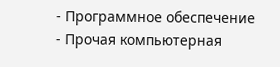- Программное обеспечение
- Прочая компьютерная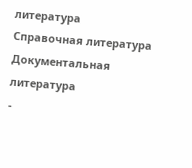литература
Справочная литература
Документальная литература
-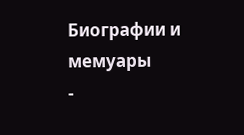Биографии и мемуары
-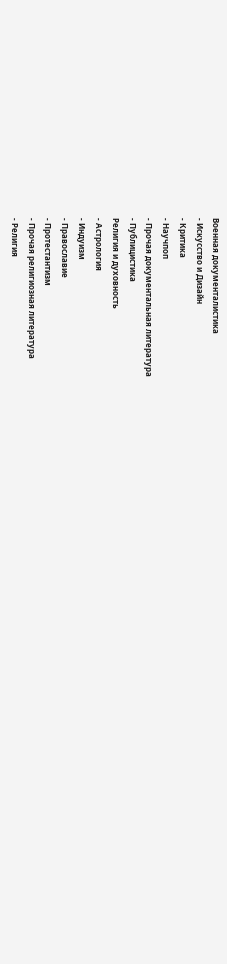Военная документалистика
- Искусство и Дизайн
- Критика
- Научпоп
- Прочая документальная литература
- Публицистика
Религия и духовность
- Астрология
- Индуизм
- Православие
- Протестантизм
- Прочая религиозная литература
- Религия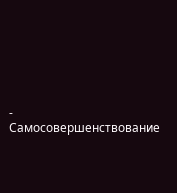- Самосовершенствование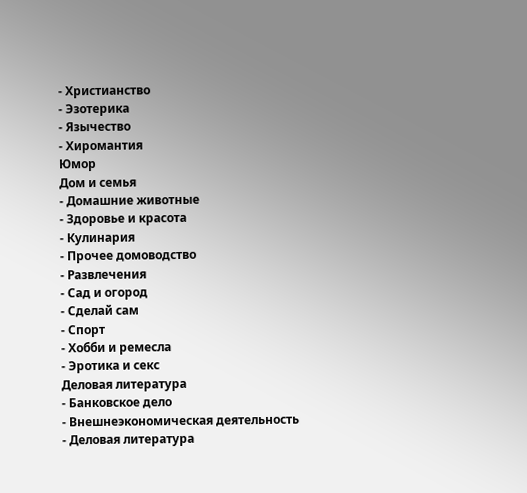- Христианство
- Эзотерика
- Язычество
- Хиромантия
Юмор
Дом и семья
- Домашние животные
- Здоровье и красота
- Кулинария
- Прочее домоводство
- Развлечения
- Сад и огород
- Сделай сам
- Спорт
- Хобби и ремесла
- Эротика и секс
Деловая литература
- Банковское дело
- Внешнеэкономическая деятельность
- Деловая литература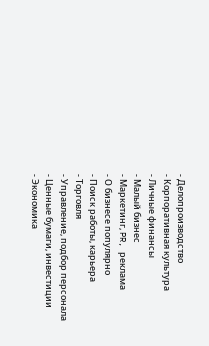- Делопроизводство
- Корпоративная культура
- Личные финансы
- Малый бизнес
- Маркетинг, PR, реклама
- О бизнесе популярно
- Поиск работы, карьера
- Торговля
- Управление, подбор персонала
- Ценные бумаги, инвестиции
- Экономика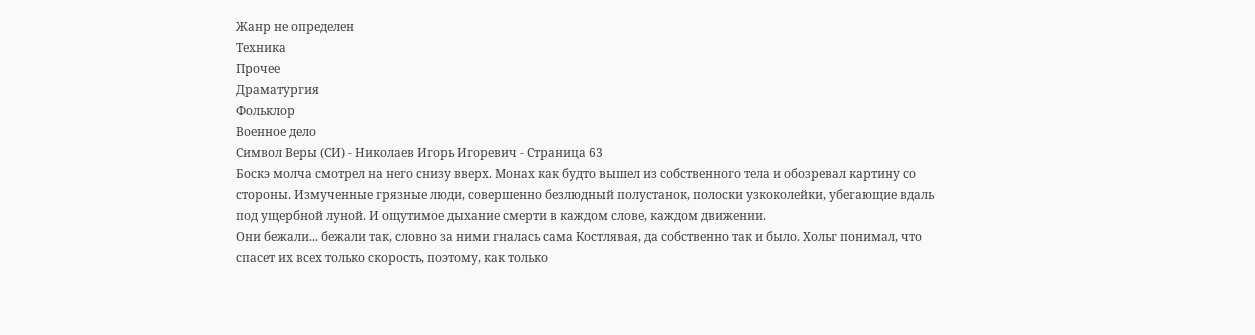Жанр не определен
Техника
Прочее
Драматургия
Фольклор
Военное дело
Символ Веры (СИ) - Николаев Игорь Игоревич - Страница 63
Боскэ молча смотрел на него снизу вверх. Монах как будто вышел из собственного тела и обозревал картину со стороны. Измученные грязные люди, совершенно безлюдный полустанок, полоски узкоколейки, убегающие вдаль под ущербной луной. И ощутимое дыхание смерти в каждом слове, каждом движении.
Они бежали... бежали так, словно за ними гналась сама Костлявая, да собственно так и было. Хольг понимал, что спасет их всех только скорость, поэтому, как только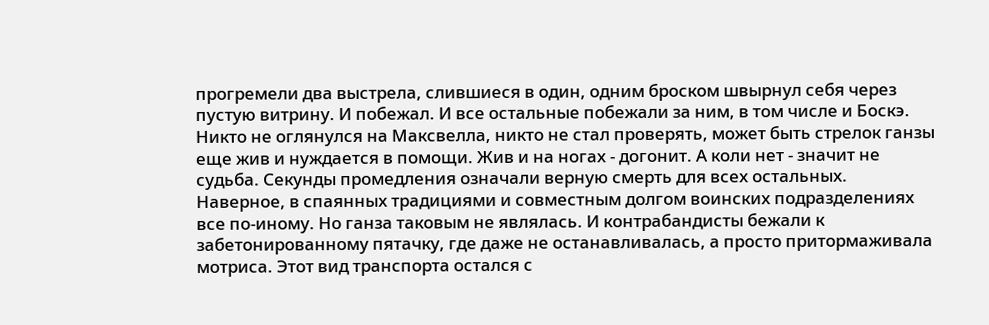прогремели два выстрела, слившиеся в один, одним броском швырнул себя через пустую витрину. И побежал. И все остальные побежали за ним, в том числе и Боскэ. Никто не оглянулся на Максвелла, никто не стал проверять, может быть стрелок ганзы еще жив и нуждается в помощи. Жив и на ногах - догонит. А коли нет - значит не судьба. Секунды промедления означали верную смерть для всех остальных.
Наверное, в спаянных традициями и совместным долгом воинских подразделениях все по-иному. Но ганза таковым не являлась. И контрабандисты бежали к забетонированному пятачку, где даже не останавливалась, а просто притормаживала мотриса. Этот вид транспорта остался с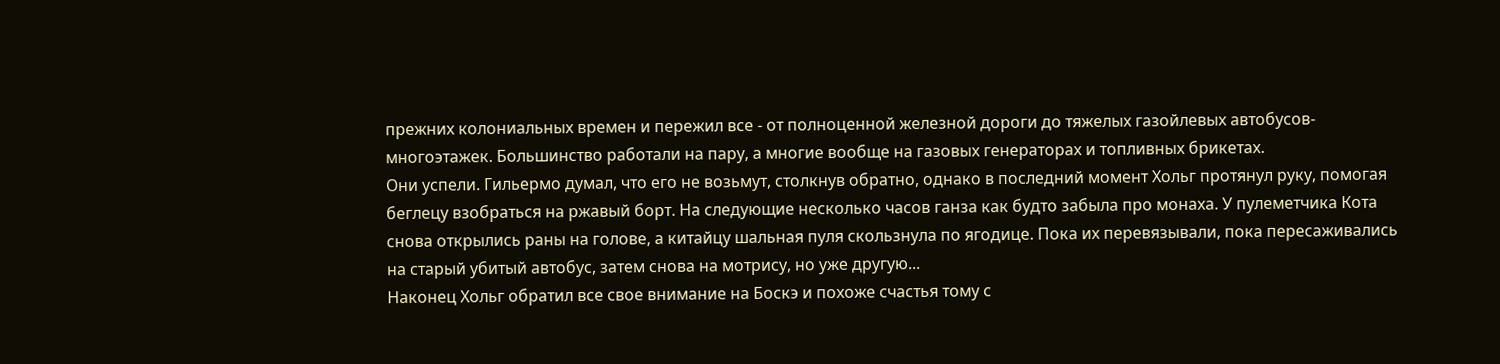прежних колониальных времен и пережил все - от полноценной железной дороги до тяжелых газойлевых автобусов-многоэтажек. Большинство работали на пару, а многие вообще на газовых генераторах и топливных брикетах.
Они успели. Гильермо думал, что его не возьмут, столкнув обратно, однако в последний момент Хольг протянул руку, помогая беглецу взобраться на ржавый борт. На следующие несколько часов ганза как будто забыла про монаха. У пулеметчика Кота снова открылись раны на голове, а китайцу шальная пуля скользнула по ягодице. Пока их перевязывали, пока пересаживались на старый убитый автобус, затем снова на мотрису, но уже другую...
Наконец Хольг обратил все свое внимание на Боскэ и похоже счастья тому с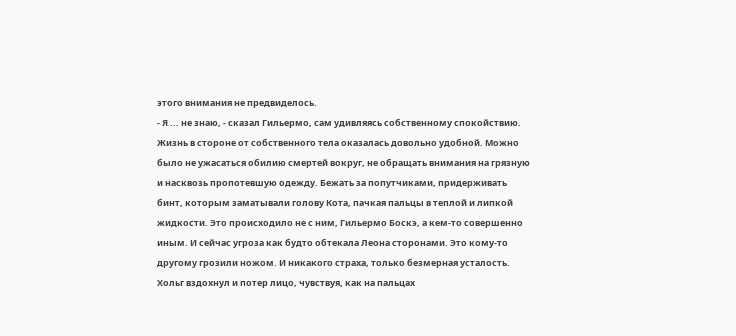этого внимания не предвиделось.
- Я ... не знаю, - сказал Гильермо, сам удивляясь собственному спокойствию. Жизнь в стороне от собственного тела оказалась довольно удобной. Можно было не ужасаться обилию смертей вокруг, не обращать внимания на грязную и насквозь пропотевшую одежду. Бежать за попутчиками, придерживать бинт, которым заматывали голову Кота, пачкая пальцы в теплой и липкой жидкости. Это происходило не с ним, Гильермо Боскэ, а кем-то совершенно иным. И сейчас угроза как будто обтекала Леона сторонами. Это кому-то другому грозили ножом. И никакого страха, только безмерная усталость.
Хольг вздохнул и потер лицо, чувствуя, как на пальцах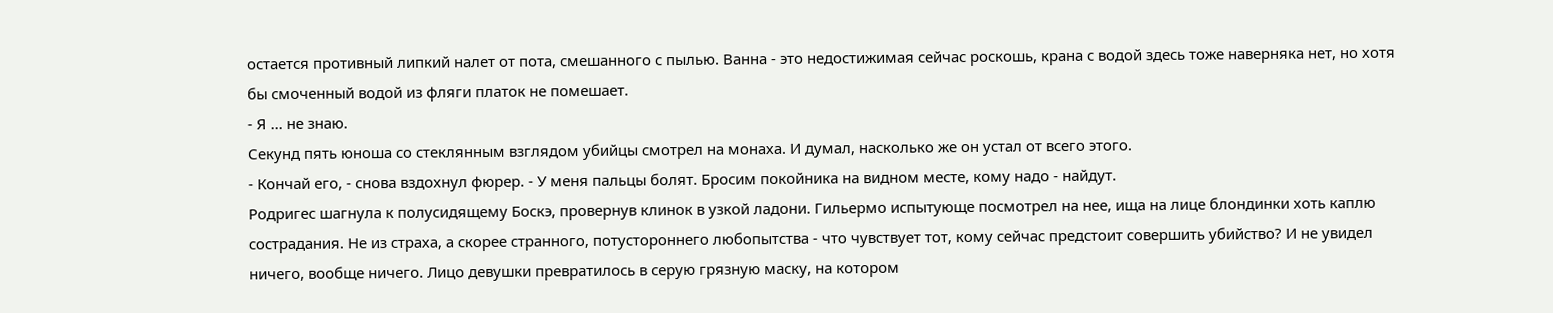остается противный липкий налет от пота, смешанного с пылью. Ванна - это недостижимая сейчас роскошь, крана с водой здесь тоже наверняка нет, но хотя бы смоченный водой из фляги платок не помешает.
- Я ... не знаю.
Секунд пять юноша со стеклянным взглядом убийцы смотрел на монаха. И думал, насколько же он устал от всего этого.
- Кончай его, - снова вздохнул фюрер. - У меня пальцы болят. Бросим покойника на видном месте, кому надо - найдут.
Родригес шагнула к полусидящему Боскэ, провернув клинок в узкой ладони. Гильермо испытующе посмотрел на нее, ища на лице блондинки хоть каплю сострадания. Не из страха, а скорее странного, потустороннего любопытства - что чувствует тот, кому сейчас предстоит совершить убийство? И не увидел ничего, вообще ничего. Лицо девушки превратилось в серую грязную маску, на котором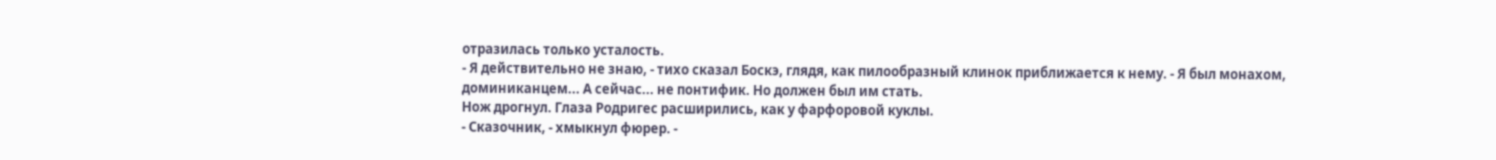отразилась только усталость.
- Я действительно не знаю, - тихо сказал Боскэ, глядя, как пилообразный клинок приближается к нему. - Я был монахом, доминиканцем... А сейчас... не понтифик. Но должен был им стать.
Нож дрогнул. Глаза Родригес расширились, как у фарфоровой куклы.
- Сказочник, - хмыкнул фюрер. -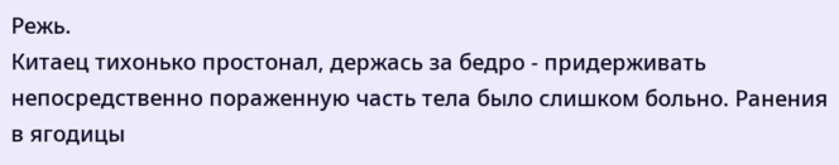Режь.
Китаец тихонько простонал, держась за бедро - придерживать непосредственно пораженную часть тела было слишком больно. Ранения в ягодицы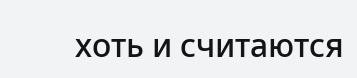хоть и считаются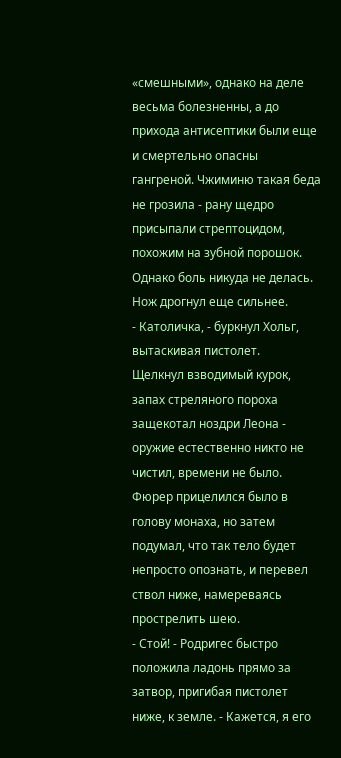«смешными», однако на деле весьма болезненны, а до прихода антисептики были еще и смертельно опасны гангреной. Чжиминю такая беда не грозила - рану щедро присыпали стрептоцидом, похожим на зубной порошок. Однако боль никуда не делась.
Нож дрогнул еще сильнее.
- Католичка, - буркнул Хольг, вытаскивая пистолет.
Щелкнул взводимый курок, запах стреляного пороха защекотал ноздри Леона - оружие естественно никто не чистил, времени не было. Фюрер прицелился было в голову монаха, но затем подумал, что так тело будет непросто опознать, и перевел ствол ниже, намереваясь прострелить шею.
- Стой! - Родригес быстро положила ладонь прямо за затвор, пригибая пистолет ниже, к земле. - Кажется, я его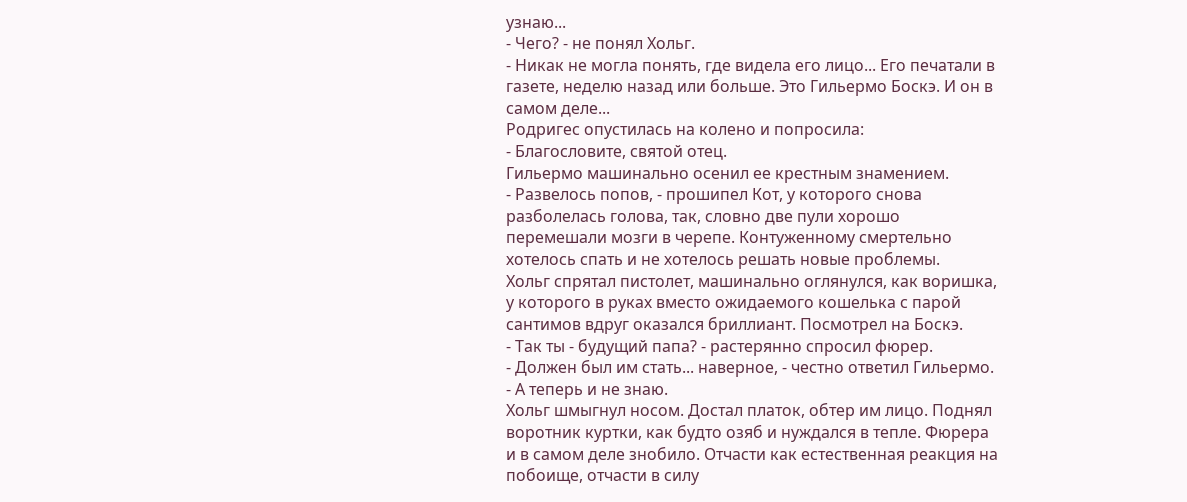узнаю...
- Чего? - не понял Хольг.
- Никак не могла понять, где видела его лицо... Его печатали в газете, неделю назад или больше. Это Гильермо Боскэ. И он в самом деле...
Родригес опустилась на колено и попросила:
- Благословите, святой отец.
Гильермо машинально осенил ее крестным знамением.
- Развелось попов, - прошипел Кот, у которого снова разболелась голова, так, словно две пули хорошо перемешали мозги в черепе. Контуженному смертельно хотелось спать и не хотелось решать новые проблемы.
Хольг спрятал пистолет, машинально оглянулся, как воришка, у которого в руках вместо ожидаемого кошелька с парой сантимов вдруг оказался бриллиант. Посмотрел на Боскэ.
- Так ты - будущий папа? - растерянно спросил фюрер.
- Должен был им стать... наверное, - честно ответил Гильермо. - А теперь и не знаю.
Хольг шмыгнул носом. Достал платок, обтер им лицо. Поднял воротник куртки, как будто озяб и нуждался в тепле. Фюрера и в самом деле знобило. Отчасти как естественная реакция на побоище, отчасти в силу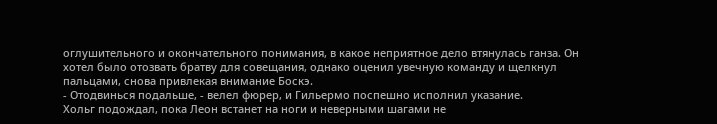оглушительного и окончательного понимания, в какое неприятное дело втянулась ганза. Он хотел было отозвать братву для совещания, однако оценил увечную команду и щелкнул пальцами, снова привлекая внимание Боскэ.
- Отодвинься подальше, - велел фюрер, и Гильермо поспешно исполнил указание.
Хольг подождал, пока Леон встанет на ноги и неверными шагами не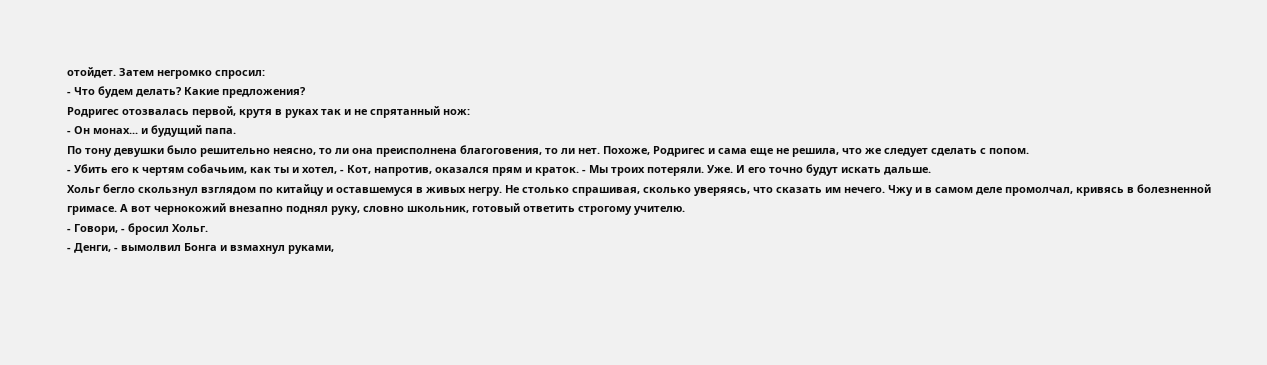отойдет. Затем негромко спросил:
- Что будем делать? Какие предложения?
Родригес отозвалась первой, крутя в руках так и не спрятанный нож:
- Он монах... и будущий папа.
По тону девушки было решительно неясно, то ли она преисполнена благоговения, то ли нет. Похоже, Родригес и сама еще не решила, что же следует сделать с попом.
- Убить его к чертям собачьим, как ты и хотел, - Кот, напротив, оказался прям и краток. - Мы троих потеряли. Уже. И его точно будут искать дальше.
Хольг бегло скользнул взглядом по китайцу и оставшемуся в живых негру. Не столько спрашивая, сколько уверяясь, что сказать им нечего. Чжу и в самом деле промолчал, кривясь в болезненной гримасе. А вот чернокожий внезапно поднял руку, словно школьник, готовый ответить строгому учителю.
- Говори, - бросил Хольг.
- Денги, - вымолвил Бонга и взмахнул руками,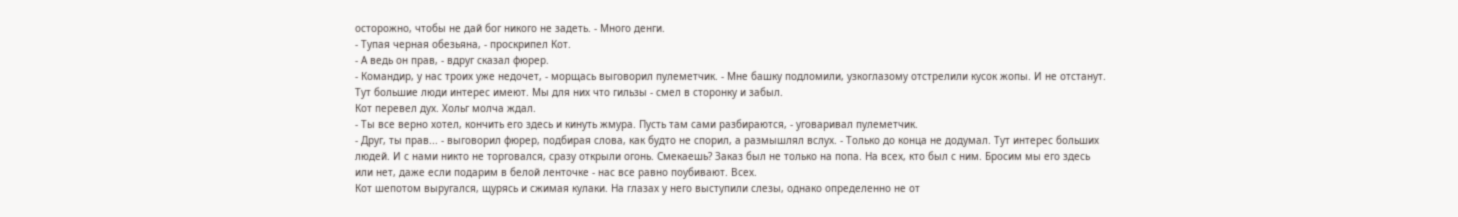осторожно, чтобы не дай бог никого не задеть. - Много денги.
- Тупая черная обезьяна, - проскрипел Кот.
- А ведь он прав, - вдруг сказал фюрер.
- Командир, у нас троих уже недочет, - морщась выговорил пулеметчик. - Мне башку подломили, узкоглазому отстрелили кусок жопы. И не отстанут. Тут большие люди интерес имеют. Мы для них что гильзы - смел в сторонку и забыл.
Кот перевел дух. Хольг молча ждал.
- Ты все верно хотел, кончить его здесь и кинуть жмура. Пусть там сами разбираются, - уговаривал пулеметчик.
- Друг, ты прав... - выговорил фюрер, подбирая слова, как будто не спорил, а размышлял вслух. - Только до конца не додумал. Тут интерес больших людей. И с нами никто не торговался, сразу открыли огонь. Смекаешь? Заказ был не только на попа. На всех, кто был с ним. Бросим мы его здесь или нет, даже если подарим в белой ленточке - нас все равно поубивают. Всех.
Кот шепотом выругался, щурясь и сжимая кулаки. На глазах у него выступили слезы, однако определенно не от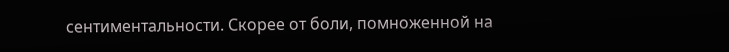сентиментальности. Скорее от боли, помноженной на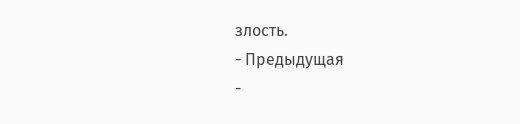злость.
- Предыдущая
-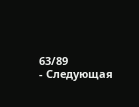63/89
- Следующая